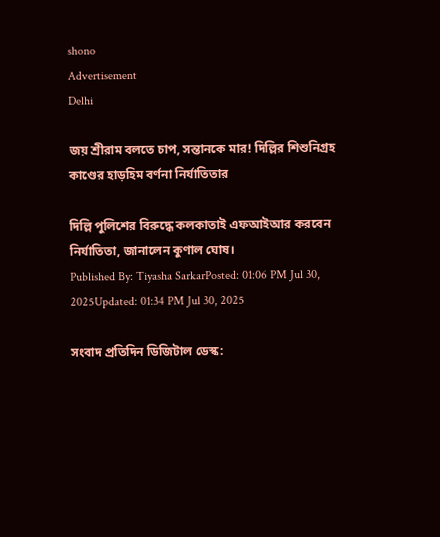shono
Advertisement
Delhi

জয় শ্রীরাম বলতে চাপ, সন্তানকে মার! দিল্লির শিশুনিগ্রহ কাণ্ডের হাড়হিম বর্ণনা নির্যাতিতার

দিল্লি পুলিশের বিরুদ্ধে কলকাতাই এফআইআর করবেন নির্যাতিতা, জানালেন কুণাল ঘোষ।
Published By: Tiyasha SarkarPosted: 01:06 PM Jul 30, 2025Updated: 01:34 PM Jul 30, 2025

সংবাদ প্রতিদিন ডিজিটাল ডেস্ক: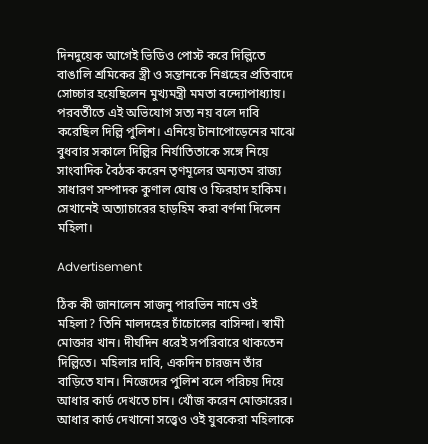দিনদুয়েক আগেই ভিডিও পোস্ট করে দিল্লিতে বাঙালি শ্রমিকের স্ত্রী ও সন্তানকে নিগ্রহের প্রতিবাদে সোচ্চার হয়েছিলেন মুখ্যমন্ত্রী মমতা বন্দ্যোপাধ্যায়। পরবর্তীতে এই অভিযোগ সত্য নয় বলে দাবি করেছিল দিল্লি পুলিশ। এনিয়ে টানাপোড়েনের মাঝে বুধবার সকালে দিল্লির নির্যাতিতাকে সঙ্গে নিয়ে সাংবাদিক বৈঠক করেন তৃণমূলের অন্যতম রাজ্য সাধারণ সম্পাদক কুণাল ঘোষ ও ফিরহাদ হাকিম। সেখানেই অত্যাচারের হাড়হিম করা বর্ণনা দিলেন মহিলা।

Advertisement

ঠিক কী জানালেন সাজনু পারভিন নামে ওই মহিলা? তিনি মালদহের চাঁচোলের বাসিন্দা। স্বামী মোক্তার খান। দীর্ঘদিন ধরেই সপরিবারে থাকতেন দিল্লিতে। মহিলার দাবি, একদিন চারজন তাঁর বাড়িতে যান। নিজেদের পুলিশ বলে পরিচয় দিয়ে আধার কার্ড দেখতে চান। খোঁজ করেন মোক্তারের। আধার কার্ড দেখানো সত্ত্বেও ওই যুবকেরা মহিলাকে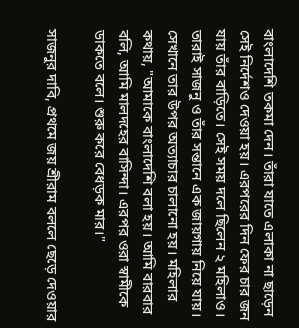বাংলাদেশি তকমা দেন। তাঁরা যাতে এলাকা না ছাড়েন সেই নির্দেশও দেওয়া হয়। এরপরের দিন ফের চার জন যায় তাঁর বাড়িতে। সেই সময় দলে ছিলেন ২ মহিলাও। তারাই সাজনু ও তাঁর সন্তানে এক জায়গায় নিয়ে যায়। সেখানে তার উপর অত্যাচার চালানো হয়। মহিলার কথায়, "আমাকে বাংলাদেশি বলা হয়। আমি বারবার বলি, আমি মালদহের বাসিন্দা। এরপর ওরা স্বামীকে ডাকতে বলে। শুরু করে বেধড়ক মার।"

সাজনুর দাবি, প্রথমে জয় শ্রীরাম বললে ছেড়ে দেওয়ার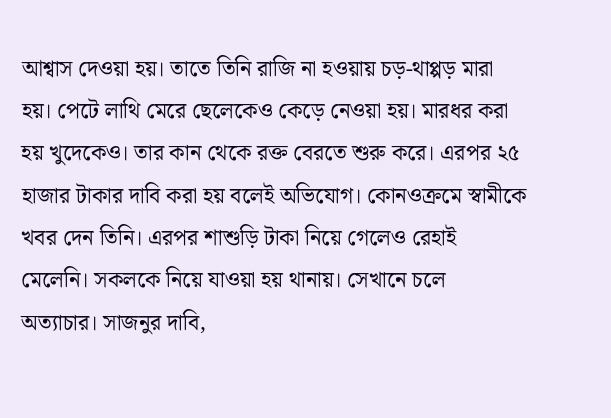আশ্বাস দেওয়া হয়। তাতে তিনি রাজি না হওয়ায় চড়-থাপ্পড় মারা হয়। পেটে লাথি মেরে ছেলেকেও কেড়ে নেওয়া হয়। মারধর করা হয় খুদেকেও। তার কান থেকে রক্ত বেরতে শুরু করে। এরপর ২৫ হাজার টাকার দাবি করা হয় বলেই অভিযোগ। কোনওক্রমে স্বামীকে খবর দেন তিনি। এরপর শাশুড়ি টাকা নিয়ে গেলেও রেহাই মেলেনি। সকলকে নিয়ে যাওয়া হয় থানায়। সেখানে চলে অত্যাচার। সাজনুর দাবি,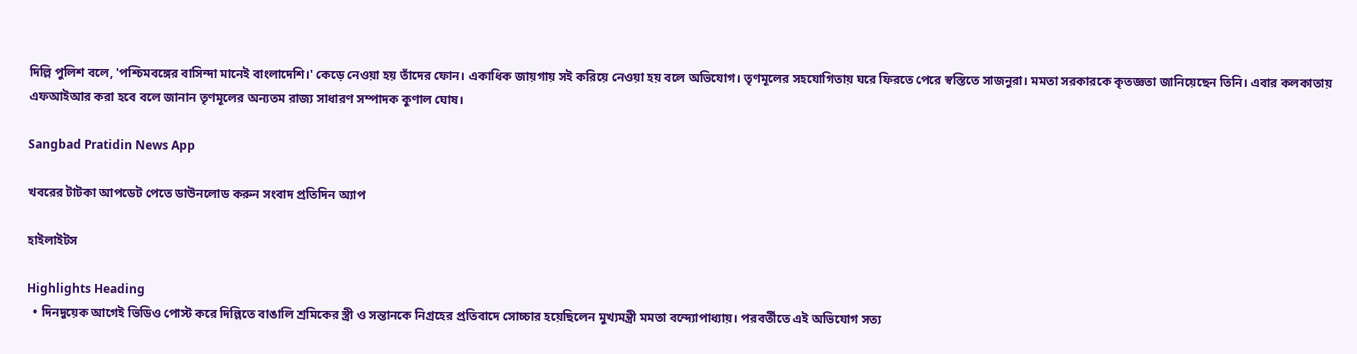দিল্লি পুলিশ বলে, 'পশ্চিমবঙ্গের বাসিন্দা মানেই বাংলাদেশি।' কেড়ে নেওয়া হয় তাঁদের ফোন। একাধিক জায়গায় সই করিয়ে নেওয়া হয় বলে অভিযোগ। তৃণমূলের সহযোগিতায় ঘরে ফিরতে পেরে স্বস্তিতে সাজনুরা। মমতা সরকারকে কৃতজ্ঞতা জানিয়েছেন তিনি। এবার কলকাতায় এফআইআর করা হবে বলে জানান তৃণমূলের অন্যতম রাজ্য সাধারণ সম্পাদক কুণাল ঘোষ।

Sangbad Pratidin News App

খবরের টাটকা আপডেট পেতে ডাউনলোড করুন সংবাদ প্রতিদিন অ্যাপ

হাইলাইটস

Highlights Heading
  • দিনদুয়েক আগেই ভিডিও পোস্ট করে দিল্লিতে বাঙালি শ্রমিকের স্ত্রী ও সন্তানকে নিগ্রহের প্রতিবাদে সোচ্চার হয়েছিলেন মুখ্যমন্ত্রী মমতা বন্দ্যোপাধ্যায়। পরবর্তীতে এই অভিযোগ সত্য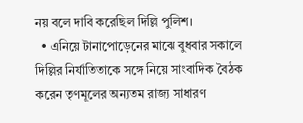নয় বলে দাবি করেছিল দিল্লি পুলিশ।
  • এনিয়ে টানাপোড়েনের মাঝে বুধবার সকালে দিল্লির নির্যাতিতাকে সঙ্গে নিয়ে সাংবাদিক বৈঠক করেন তৃণমূলের অন্যতম রাজ্য সাধারণ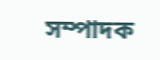সম্পাদক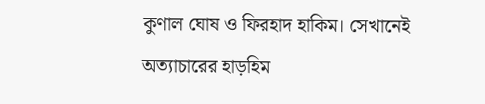কুণাল ঘোষ ও ফিরহাদ হাকিম। সেখানেই অত্যাচারের হাড়হিম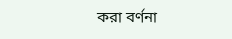করা বর্ণনা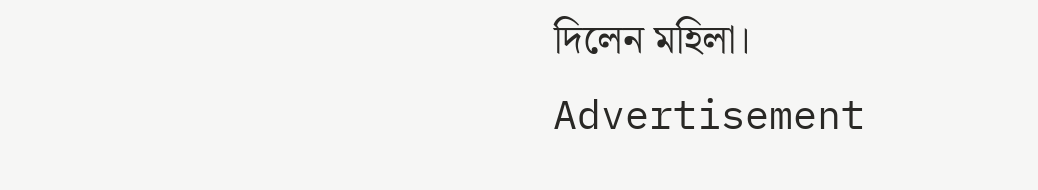দিলেন মহিলা।
Advertisement